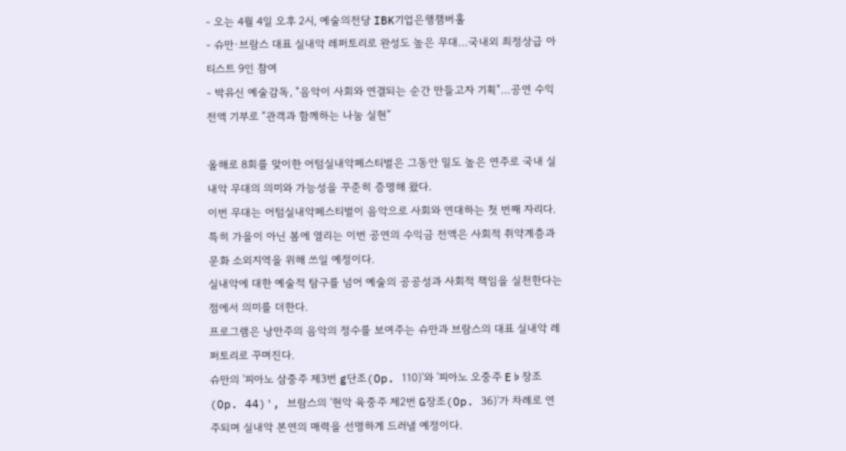- 오는 4월 4일 오후 2시, 예술의전당 IBK기업은행챔버홀
- 슈만·브람스 대표 실내악 레퍼토리로 완성도 높은 무대…국내외 최정상급 아티스트 9인 참여
- 박유신 예술감독, "음악이 사회와 연결되는 순간 만들고자 기획"…공연 수익 전액 기부로 “관객과 함께하는 나눔 실현”

올해로 8회를 맞이한 어텀실내악페스티벌은 그동안 밀도 높은 연주로 국내 실내악 무대의 의미와 가능성을 꾸준히 증명해 왔다.
이번 무대는 어텀실내악페스티벌이 음악으로 사회와 연대하는 첫 번째 자리다. 특히 가을이 아닌 봄에 열리는 이번 공연의 수익금 전액은 사회적 취약계층과 문화 소외지역을 위해 쓰일 예정이다.
실내악에 대한 예술적 탐구를 넘어 예술의 공공성과 사회적 책임을 실천한다는 점에서 의미를 더한다.
프로그램은 낭만주의 음악의 정수를 보여주는 슈만과 브람스의 대표 실내악 레퍼토리로 꾸며진다.
슈만의 '피아노 삼중주 제3번 g단조(Op. 110)'와 '피아노 오중주 E♭장조(Op. 44)', 브람스의 '현악 육중주 제2번 G장조(Op. 36)'가 차례로 연주되며 실내악 본연의 매력을 선명하게 드러낼 예정이다.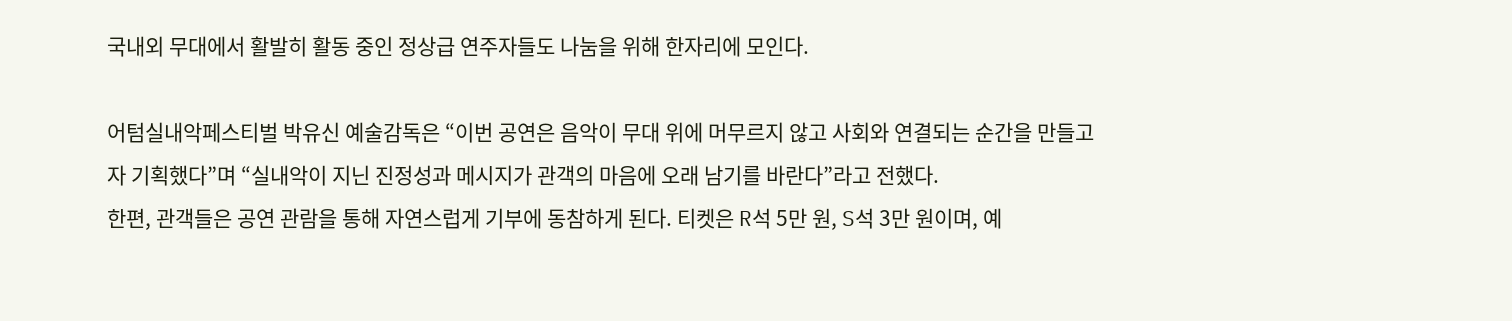국내외 무대에서 활발히 활동 중인 정상급 연주자들도 나눔을 위해 한자리에 모인다.

어텀실내악페스티벌 박유신 예술감독은 “이번 공연은 음악이 무대 위에 머무르지 않고 사회와 연결되는 순간을 만들고자 기획했다”며 “실내악이 지닌 진정성과 메시지가 관객의 마음에 오래 남기를 바란다”라고 전했다.
한편, 관객들은 공연 관람을 통해 자연스럽게 기부에 동참하게 된다. 티켓은 R석 5만 원, S석 3만 원이며, 예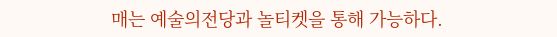매는 예술의전당과 놀티켓을 통해 가능하다.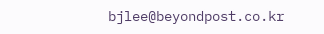bjlee@beyondpost.co.kr